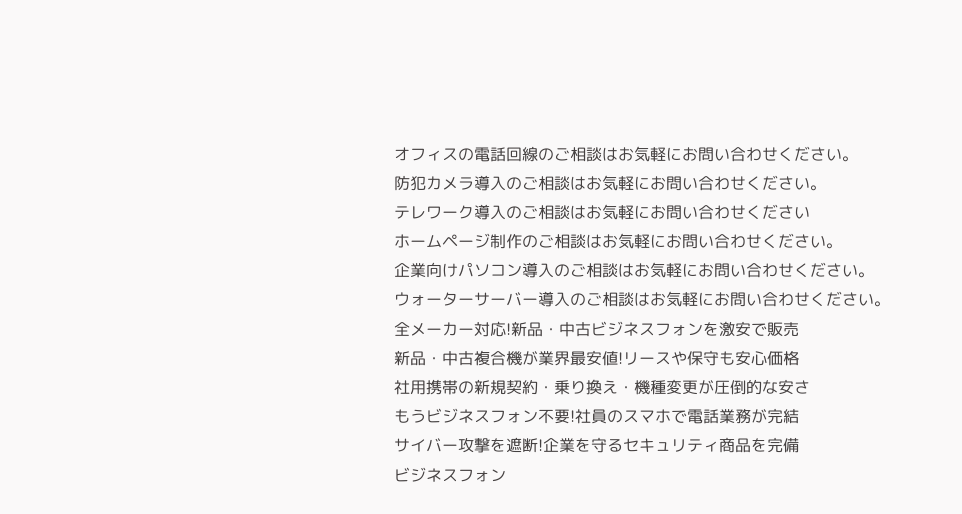オフィスの電話回線のご相談はお気軽にお問い合わせください。
防犯カメラ導入のご相談はお気軽にお問い合わせください。
テレワーク導入のご相談はお気軽にお問い合わせください
ホームページ制作のご相談はお気軽にお問い合わせください。
企業向けパソコン導入のご相談はお気軽にお問い合わせください。
ウォーターサーバー導入のご相談はお気軽にお問い合わせください。
全メーカー対応!新品・中古ビジネスフォンを激安で販売
新品・中古複合機が業界最安値!リースや保守も安心価格
社用携帯の新規契約・乗り換え・機種変更が圧倒的な安さ
もうビジネスフォン不要!社員のスマホで電話業務が完結
サイバー攻撃を遮断!企業を守るセキュリティ商品を完備
ビジネスフォン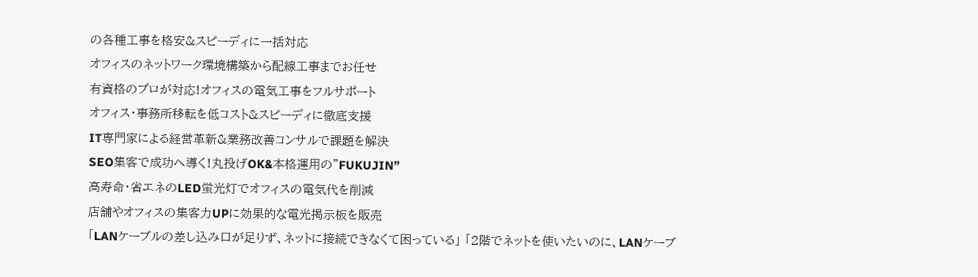の各種工事を格安&スピーディに一括対応
オフィスのネットワーク環境構築から配線工事までお任せ
有資格のプロが対応!オフィスの電気工事をフルサポート
オフィス・事務所移転を低コスト&スピーディに徹底支援
IT専門家による経営革新&業務改善コンサルで課題を解決
SEO集客で成功へ導く!丸投げOK&本格運用の”FUKUJIN”
高寿命・省エネのLED蛍光灯でオフィスの電気代を削減
店舗やオフィスの集客力UPに効果的な電光掲示板を販売
「LANケーブルの差し込み口が足りず、ネットに接続できなくて困っている」 「2階でネットを使いたいのに、LANケーブ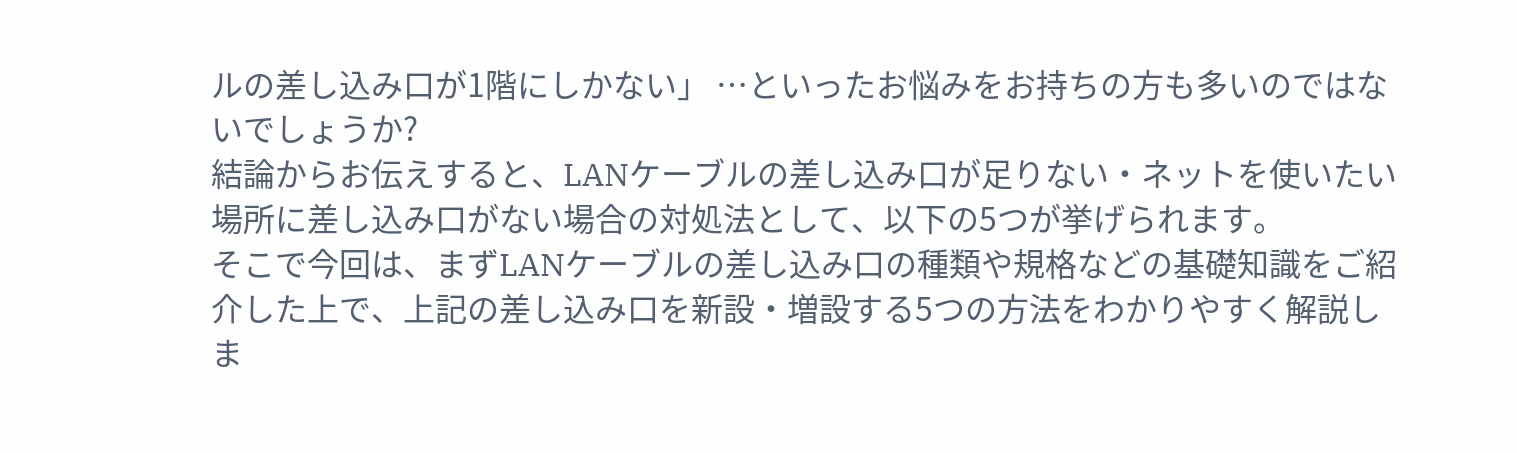ルの差し込み口が1階にしかない」 …といったお悩みをお持ちの方も多いのではないでしょうか?
結論からお伝えすると、LANケーブルの差し込み口が足りない・ネットを使いたい場所に差し込み口がない場合の対処法として、以下の5つが挙げられます。
そこで今回は、まずLANケーブルの差し込み口の種類や規格などの基礎知識をご紹介した上で、上記の差し込み口を新設・増設する5つの方法をわかりやすく解説しま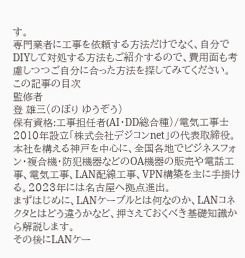す。
専門業者に工事を依頼する方法だけでなく、自分でDIYして対処する方法もご紹介するので、費用面も考慮しつつご自分に合った方法を探してみてください。
この記事の目次
監修者
登 雄三(のぼり ゆうぞう)
保有資格:工事担任者(AI・DD総合種)/電気工事士
2010年設立「株式会社デジコンnet」の代表取締役。本社を構える神戸を中心に、全国各地でビジネスフォン・複合機・防犯機器などのOA機器の販売や電話工事、電気工事、LAN配線工事、VPN構築を主に手掛ける。2023年には名古屋へ拠点進出。
まずはじめに、LANケーブルとは何なのか、LANコネクタとはどう違うかなど、押さえておくべき基礎知識から解説します。
その後にLANケー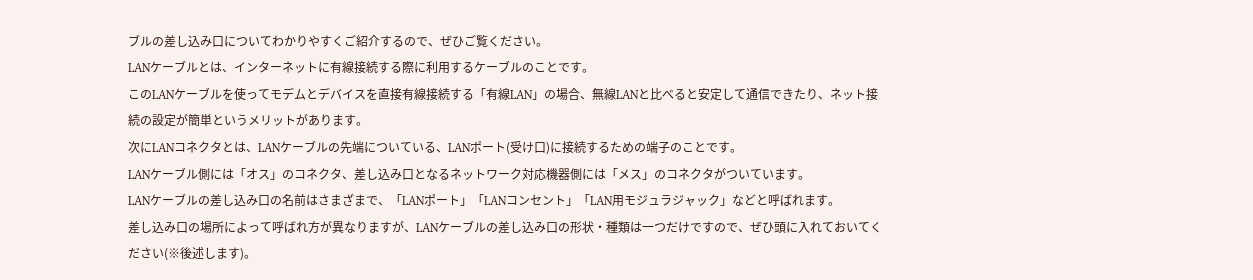ブルの差し込み口についてわかりやすくご紹介するので、ぜひご覧ください。
LANケーブルとは、インターネットに有線接続する際に利用するケーブルのことです。
このLANケーブルを使ってモデムとデバイスを直接有線接続する「有線LAN」の場合、無線LANと比べると安定して通信できたり、ネット接続の設定が簡単というメリットがあります。
次にLANコネクタとは、LANケーブルの先端についている、LANポート(受け口)に接続するための端子のことです。
LANケーブル側には「オス」のコネクタ、差し込み口となるネットワーク対応機器側には「メス」のコネクタがついています。
LANケーブルの差し込み口の名前はさまざまで、「LANポート」「LANコンセント」「LAN用モジュラジャック」などと呼ばれます。
差し込み口の場所によって呼ばれ方が異なりますが、LANケーブルの差し込み口の形状・種類は一つだけですので、ぜひ頭に入れておいてください(※後述します)。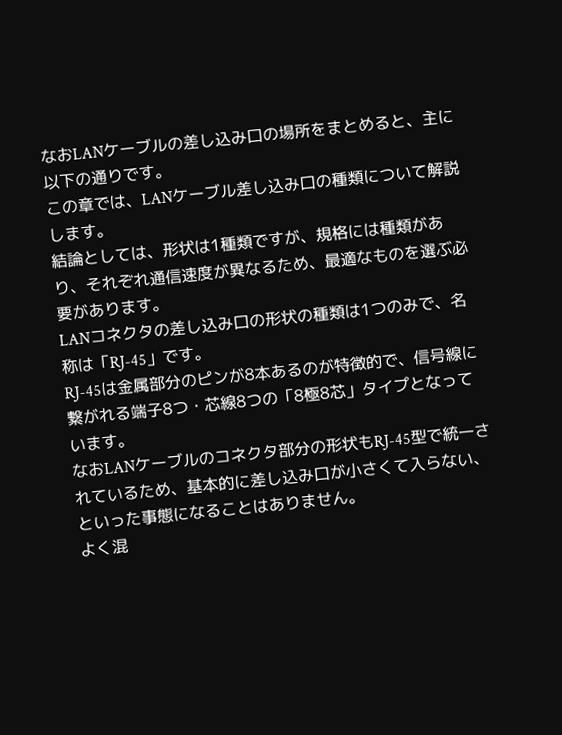なおLANケーブルの差し込み口の場所をまとめると、主に以下の通りです。
この章では、LANケーブル差し込み口の種類について解説します。
結論としては、形状は1種類ですが、規格には種類があり、それぞれ通信速度が異なるため、最適なものを選ぶ必要があります。
LANコネクタの差し込み口の形状の種類は1つのみで、名称は「RJ-45」です。
RJ-45は金属部分のピンが8本あるのが特徴的で、信号線に繋がれる端子8つ・芯線8つの「8極8芯」タイプとなっています。
なおLANケーブルのコネクタ部分の形状もRJ-45型で統一されているため、基本的に差し込み口が小さくて入らない、といった事態になることはありません。
よく混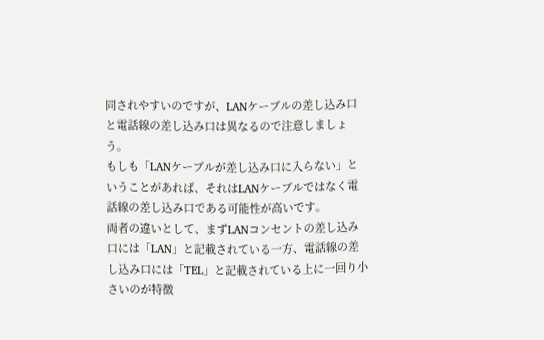同されやすいのですが、LANケーブルの差し込み口と電話線の差し込み口は異なるので注意しましょう。
もしも「LANケーブルが差し込み口に入らない」ということがあれば、それはLANケーブルではなく電話線の差し込み口である可能性が高いです。
両者の違いとして、まずLANコンセントの差し込み口には「LAN」と記載されている一方、電話線の差し込み口には「TEL」と記載されている上に一回り小さいのが特徴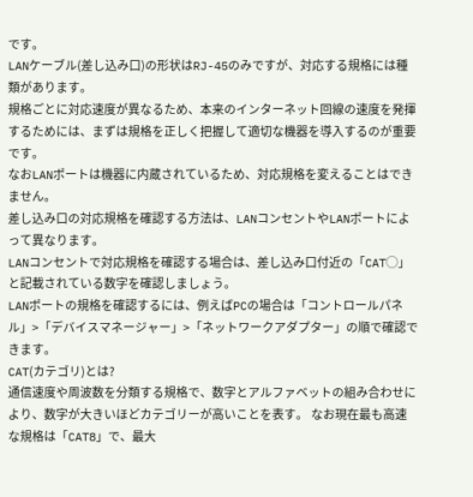です。
LANケーブル(差し込み口)の形状はRJ-45のみですが、対応する規格には種類があります。
規格ごとに対応速度が異なるため、本来のインターネット回線の速度を発揮するためには、まずは規格を正しく把握して適切な機器を導入するのが重要です。
なおLANポートは機器に内蔵されているため、対応規格を変えることはできません。
差し込み口の対応規格を確認する方法は、LANコンセントやLANポートによって異なります。
LANコンセントで対応規格を確認する場合は、差し込み口付近の「CAT◯」と記載されている数字を確認しましょう。
LANポートの規格を確認するには、例えばPCの場合は「コントロールパネル」>「デバイスマネージャー」>「ネットワークアダプター」の順で確認できます。
CAT(カテゴリ)とは?
通信速度や周波数を分類する規格で、数字とアルファベットの組み合わせにより、数字が大きいほどカテゴリーが高いことを表す。 なお現在最も高速な規格は「CAT8」で、最大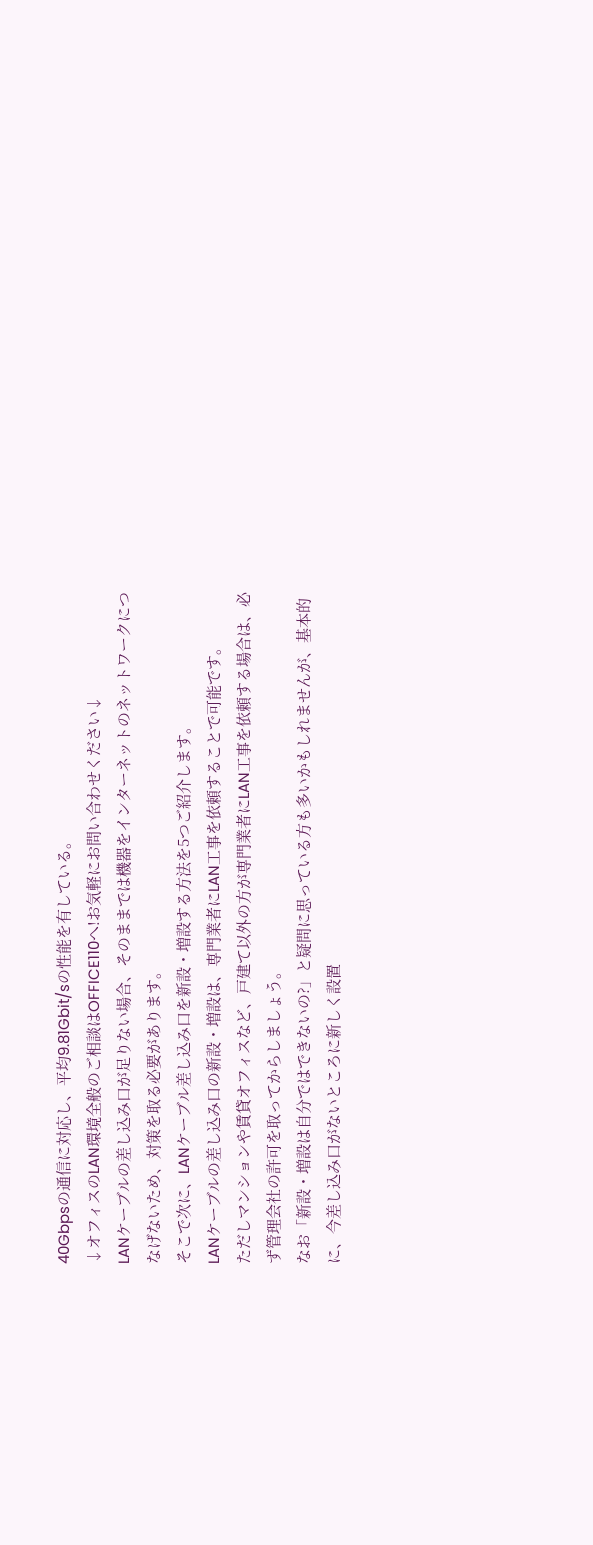40Gbpsの通信に対応し、平均9.81Gbit/sの性能を有している。
↓オフィスのLAN環境全般のご相談はOFFICE110へ!お気軽にお問い合わせください↓
LANケーブルの差し込み口が足りない場合、そのままでは機器をインターネットのネットワークにつなげないため、対策を取る必要があります。
そこで次に、LANケーブル差し込み口を新設・増設する方法を5つご紹介します。
LANケーブルの差し込み口の新設・増設は、専門業者にLAN工事を依頼することで可能です。
ただしマンションや賃貸オフィスなど、戸建て以外の方が専門業者にLAN工事を依頼する場合は、必ず管理会社の許可を取ってからしましょう。
なお「新設・増設は自分ではできないの?」と疑問に思っている方も多いかもしれませんが、基本的に、今差し込み口がないところに新しく設置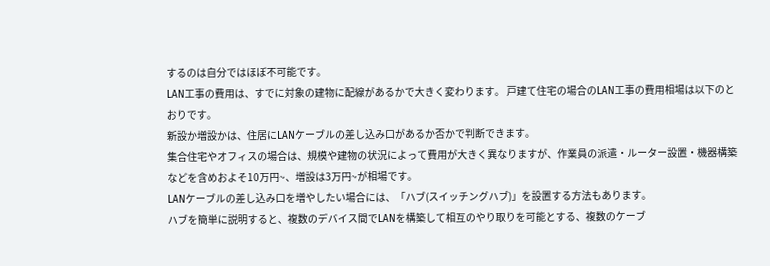するのは自分ではほぼ不可能です。
LAN工事の費用は、すでに対象の建物に配線があるかで大きく変わります。 戸建て住宅の場合のLAN工事の費用相場は以下のとおりです。
新設か増設かは、住居にLANケーブルの差し込み口があるか否かで判断できます。
集合住宅やオフィスの場合は、規模や建物の状況によって費用が大きく異なりますが、作業員の派遣・ルーター設置・機器構築などを含めおよそ10万円~、増設は3万円~が相場です。
LANケーブルの差し込み口を増やしたい場合には、「ハブ(スイッチングハブ)」を設置する方法もあります。
ハブを簡単に説明すると、複数のデバイス間でLANを構築して相互のやり取りを可能とする、複数のケーブ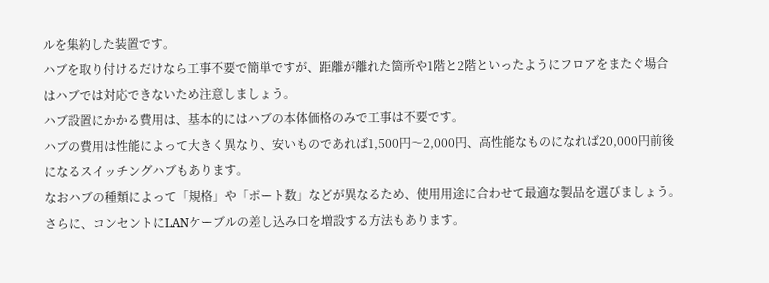ルを集約した装置です。
ハブを取り付けるだけなら工事不要で簡単ですが、距離が離れた箇所や1階と2階といったようにフロアをまたぐ場合はハブでは対応できないため注意しましょう。
ハブ設置にかかる費用は、基本的にはハブの本体価格のみで工事は不要です。
ハブの費用は性能によって大きく異なり、安いものであれば1,500円〜2,000円、高性能なものになれば20,000円前後になるスイッチングハブもあります。
なおハブの種類によって「規格」や「ポート数」などが異なるため、使用用途に合わせて最適な製品を選びましょう。
さらに、コンセントにLANケーブルの差し込み口を増設する方法もあります。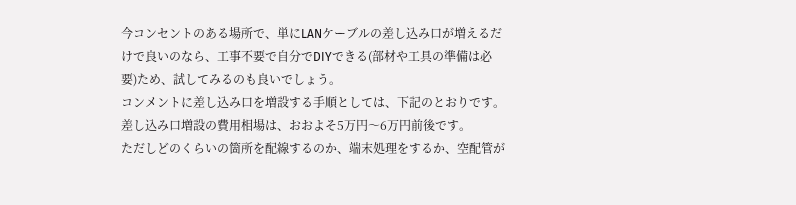今コンセントのある場所で、単にLANケーブルの差し込み口が増えるだけで良いのなら、工事不要で自分でDIYできる(部材や工具の準備は必要)ため、試してみるのも良いでしょう。
コンメントに差し込み口を増設する手順としては、下記のとおりです。
差し込み口増設の費用相場は、おおよそ5万円〜6万円前後です。
ただしどのくらいの箇所を配線するのか、端末処理をするか、空配管が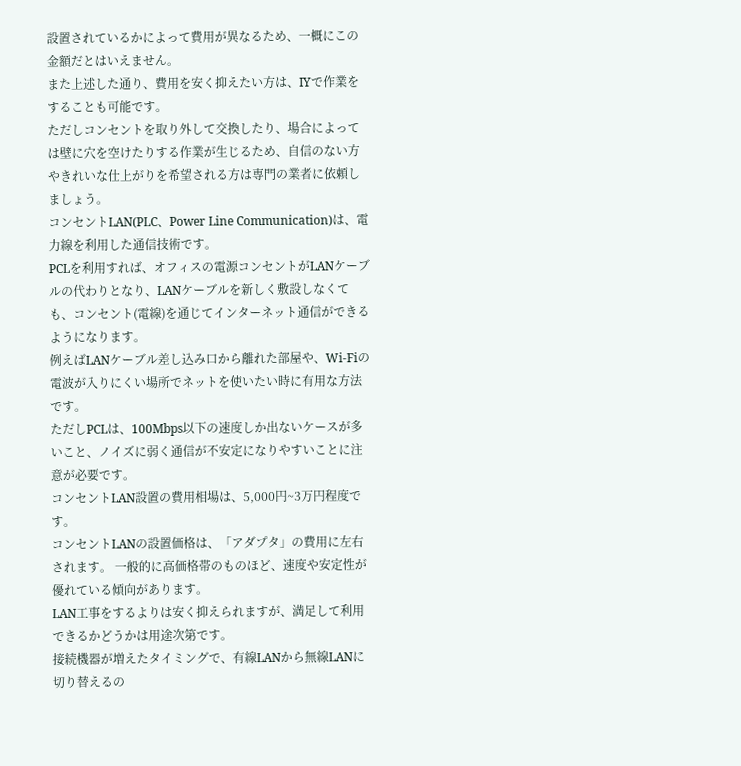設置されているかによって費用が異なるため、一概にこの金額だとはいえません。
また上述した通り、費用を安く抑えたい方は、IYで作業をすることも可能です。
ただしコンセントを取り外して交換したり、場合によっては壁に穴を空けたりする作業が生じるため、自信のない方やきれいな仕上がりを希望される方は専門の業者に依頼しましょう。
コンセントLAN(PLC、Power Line Communication)は、電力線を利用した通信技術です。
PCLを利用すれば、オフィスの電源コンセントがLANケーブルの代わりとなり、LANケーブルを新しく敷設しなくても、コンセント(電線)を通じてインターネット通信ができるようになります。
例えばLANケーブル差し込み口から離れた部屋や、Wi-Fiの電波が入りにくい場所でネットを使いたい時に有用な方法です。
ただしPCLは、100Mbps以下の速度しか出ないケースが多いこと、ノイズに弱く通信が不安定になりやすいことに注意が必要です。
コンセントLAN設置の費用相場は、5,000円~3万円程度です。
コンセントLANの設置価格は、「アダプタ」の費用に左右されます。 一般的に高価格帯のものほど、速度や安定性が優れている傾向があります。
LAN工事をするよりは安く抑えられますが、満足して利用できるかどうかは用途次第です。
接続機器が増えたタイミングで、有線LANから無線LANに切り替えるの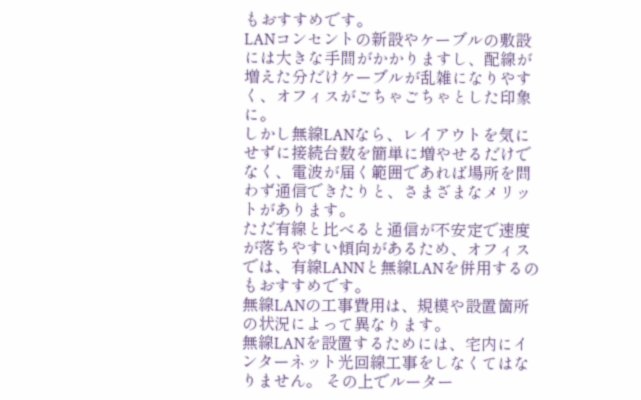もおすすめです。
LANコンセントの新設やケーブルの敷設には大きな手間がかかりますし、配線が増えた分だけケーブルが乱雑になりやすく、オフィスがごちゃごちゃとした印象に。
しかし無線LANなら、レイアウトを気にせずに接続台数を簡単に増やせるだけでなく、電波が届く範囲であれば場所を問わず通信できたりと、さまざまなメリットがあります。
ただ有線と比べると通信が不安定で速度が落ちやすい傾向があるため、オフィスでは、有線LANNと無線LANを併用するのもおすすめです。
無線LANの工事費用は、規模や設置箇所の状況によって異なります。
無線LANを設置するためには、宅内にインターネット光回線工事をしなくてはなりません。 その上でルーター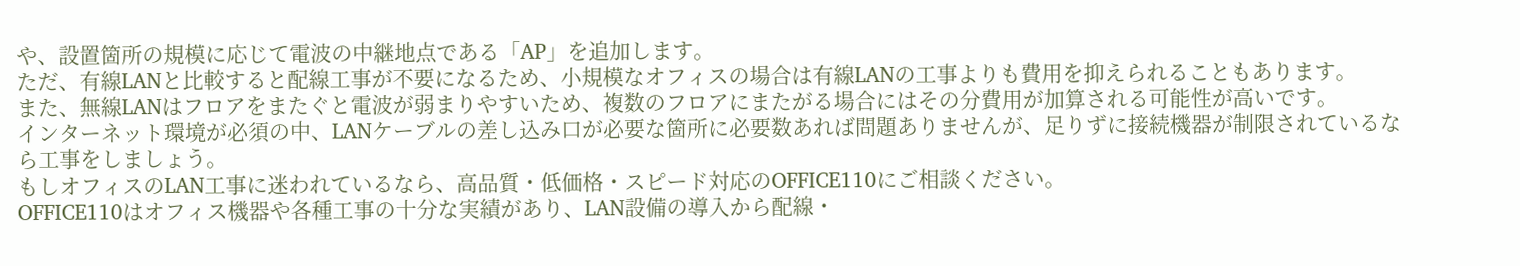や、設置箇所の規模に応じて電波の中継地点である「AP」を追加します。
ただ、有線LANと比較すると配線工事が不要になるため、小規模なオフィスの場合は有線LANの工事よりも費用を抑えられることもあります。
また、無線LANはフロアをまたぐと電波が弱まりやすいため、複数のフロアにまたがる場合にはその分費用が加算される可能性が高いです。
インターネット環境が必須の中、LANケーブルの差し込み口が必要な箇所に必要数あれば問題ありませんが、足りずに接続機器が制限されているなら工事をしましょう。
もしオフィスのLAN工事に迷われているなら、高品質・低価格・スピード対応のOFFICE110にご相談ください。
OFFICE110はオフィス機器や各種工事の十分な実績があり、LAN設備の導入から配線・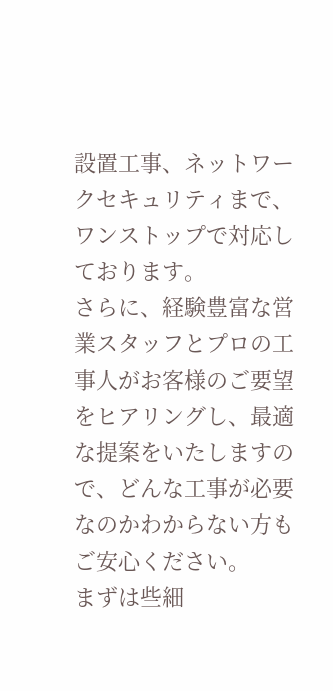設置工事、ネットワークセキュリティまで、ワンストップで対応しております。
さらに、経験豊富な営業スタッフとプロの工事人がお客様のご要望をヒアリングし、最適な提案をいたしますので、どんな工事が必要なのかわからない方もご安心ください。
まずは些細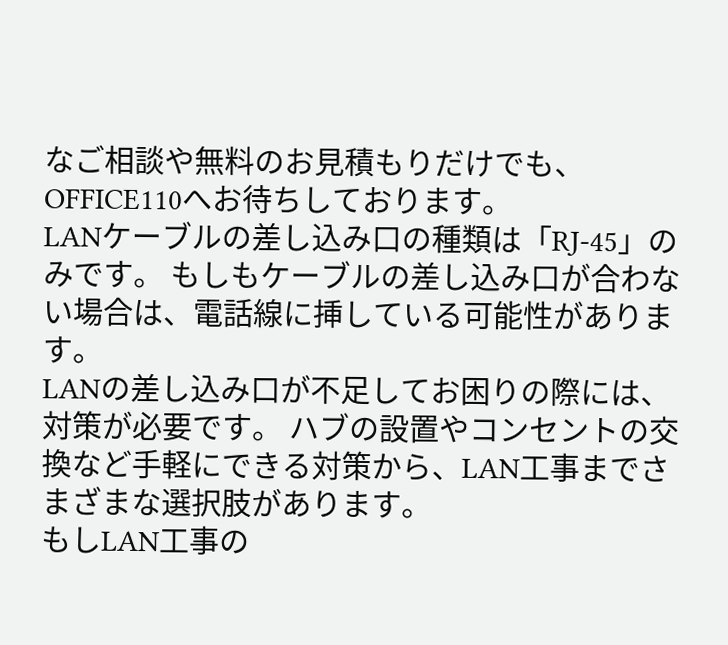なご相談や無料のお見積もりだけでも、OFFICE110へお待ちしております。
LANケーブルの差し込み口の種類は「RJ-45」のみです。 もしもケーブルの差し込み口が合わない場合は、電話線に挿している可能性があります。
LANの差し込み口が不足してお困りの際には、対策が必要です。 ハブの設置やコンセントの交換など手軽にできる対策から、LAN工事までさまざまな選択肢があります。
もしLAN工事の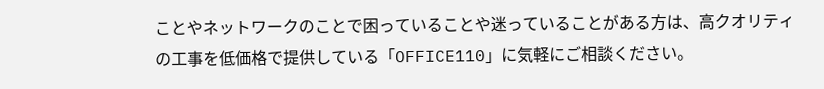ことやネットワークのことで困っていることや迷っていることがある方は、高クオリティの工事を低価格で提供している「OFFICE110」に気軽にご相談ください。